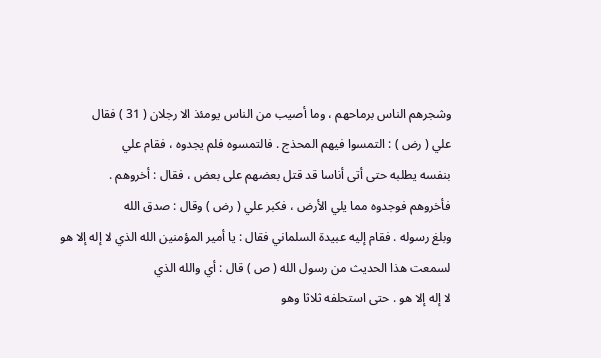وشجرهم الناس برماحهم ، وما أصيب من الناس يومئذ الا رجلان ( 31 ) فقال
علي ( رض ) : التمسوا فيهم المحذج . فالتمسوه فلم يجدوه ، فقام علي
بنفسه يطلبه حتى أتى أناسا قد قتل بعضهم على بعض ، فقال : أخروهم .
فأخروهم فوجدوه مما يلي الأرض ، فكبر علي ( رض ) وقال : صدق الله
وبلغ رسوله . فقام إليه عبيدة السلماني فقال : يا أمير المؤمنين الله الذي لا إله إلا هو
لسمعت هذا الحديث من رسول الله ( ص ) قال : أي والله الذي
لا إله إلا هو . حتى استحلفه ثلاثا وهو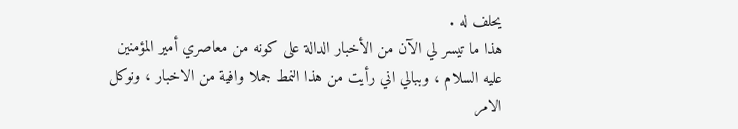يحلف له .
هذا ما تيسر لي الآن من الأخبار الدالة على كونه من معاصري أمير المؤمنين
عليه السلام ، وببالي اني رأيت من هذا النمط جملا وافية من الاخبار ، ونوكل
الامر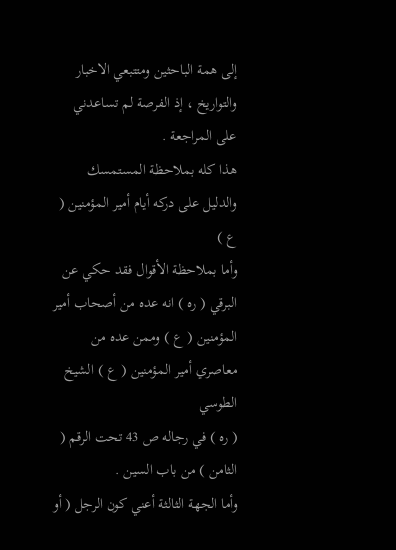إلى همة الباحثين ومتتبعي الاخبار والتواريخ ، إذ الفرصة لم تساعدني
على المراجعة .
هذا كله بملاحظة المستمسك والدليل على دركه أيام أمير المؤمنين ( ع )
وأما بملاحظة الأقوال فقد حكي عن البرقي ( ره ) انه عده من أصحاب أمير
المؤمنين ( ع ) وممن عده من معاصري أمير المؤمنين ( ع ) الشيخ الطوسي
( ره ) في رجاله ص 43 تحت الرقم ( الثامن ) من باب السين .
وأما الجهة الثالثة أعني كون الرجل ( أو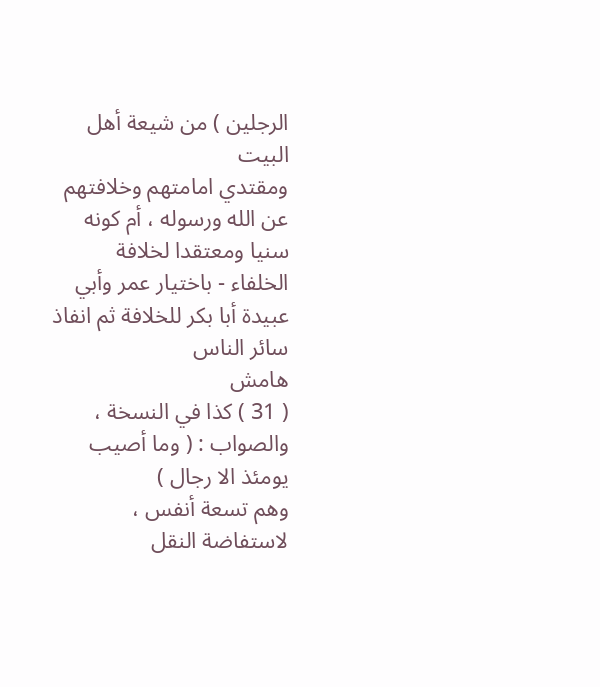الرجلين ) من شيعة أهل البيت
ومقتدي امامتهم وخلافتهم عن الله ورسوله ، أم كونه سنيا ومعتقدا لخلافة
الخلفاء - باختيار عمر وأبي عبيدة أبا بكر للخلافة ثم انفاذ سائر الناس
هامش
( 31 ) كذا في النسخة ، والصواب : ( وما أصيب يومئذ الا رجال )
وهم تسعة أنفس ، لاستفاضة النقل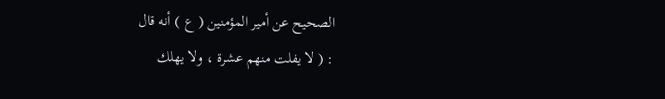الصحيح عن أمير المؤمنين ( ع ) أنه قال
: ( لا يفلت منهم عشرة ، ولا يهلك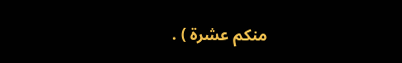منكم عشرة ) .